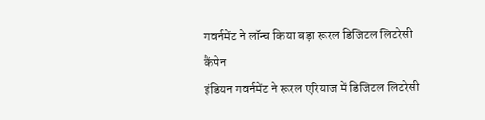गवर्नमेंट ने लॉन्च किया बड़ा रूरल डिजिटल लिटरेसी कैंपेन
इंडियन गवर्नमेंट ने रूरल एरियाज में डिजिटल लिटरेसी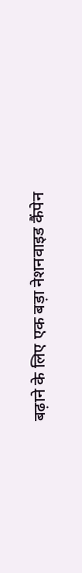बढ़ाने के लिए एक बड़ा नेशनवाइड कैंपेन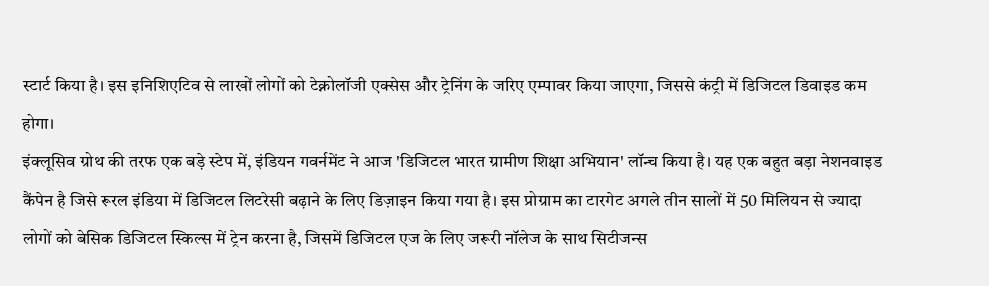स्टार्ट किया है। इस इनिशिएटिव से लाखों लोगों को टेक्नोलॉजी एक्सेस और ट्रेनिंग के जरिए एम्पावर किया जाएगा, जिससे कंट्री में डिजिटल डिवाइड कम होगा।
इंक्लूसिव ग्रोथ की तरफ एक बड़े स्टेप में, इंडियन गवर्नमेंट ने आज 'डिजिटल भारत ग्रामीण शिक्षा अभियान' लॉन्च किया है। यह एक बहुत बड़ा नेशनवाइड कैंपेन है जिसे रूरल इंडिया में डिजिटल लिटरेसी बढ़ाने के लिए डिज़ाइन किया गया है। इस प्रोग्राम का टारगेट अगले तीन सालों में 50 मिलियन से ज्यादा लोगों को बेसिक डिजिटल स्किल्स में ट्रेन करना है, जिसमें डिजिटल एज के लिए जरूरी नॉलेज के साथ सिटीजन्स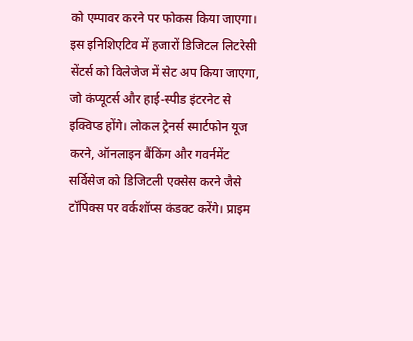को एम्पावर करने पर फोकस किया जाएगा।
इस इनिशिएटिव में हजारों डिजिटल लिटरेसी सेंटर्स को विलेजेज में सेट अप किया जाएगा, जो कंप्यूटर्स और हाई-स्पीड इंटरनेट से इक्विप्ड होंगे। लोकल ट्रेनर्स स्मार्टफोन यूज करने, ऑनलाइन बैंकिंग और गवर्नमेंट सर्विसेज को डिजिटली एक्सेस करने जैसे टॉपिक्स पर वर्कशॉप्स कंडक्ट करेंगे। प्राइम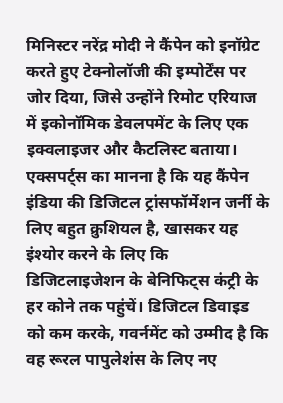मिनिस्टर नरेंद्र मोदी ने कैंपेन को इनॉग्रेट करते हुए टेक्नोलॉजी की इम्पोर्टेंस पर जोर दिया, जिसे उन्होंने रिमोट एरियाज में इकोनॉमिक डेवलपमेंट के लिए एक इक्वलाइजर और कैटलिस्ट बताया।
एक्सपर्ट्स का मानना है कि यह कैंपेन इंडिया की डिजिटल ट्रांसफॉर्मेशन जर्नी के लिए बहुत क्रुशियल है, खासकर यह इंश्योर करने के लिए कि डिजिटलाइजेशन के बेनिफिट्स कंट्री के हर कोने तक पहुंचें। डिजिटल डिवाइड को कम करके, गवर्नमेंट को उम्मीद है कि वह रूरल पापुलेशंस के लिए नए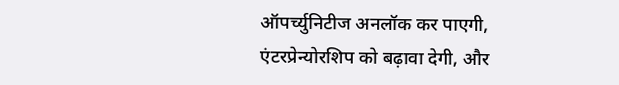ऑपर्च्युनिटीज अनलॉक कर पाएगी, एंटरप्रेन्योरशिप को बढ़ावा देगी, और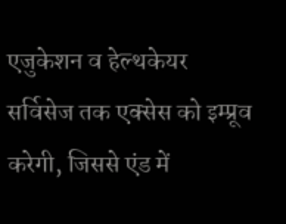एजुकेशन व हेल्थकेयर सर्विसेज तक एक्सेस को इम्प्रूव करेगी, जिससे एंड में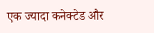एक ज्यादा कनेक्टेड और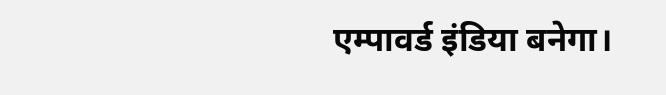एम्पावर्ड इंडिया बनेगा।